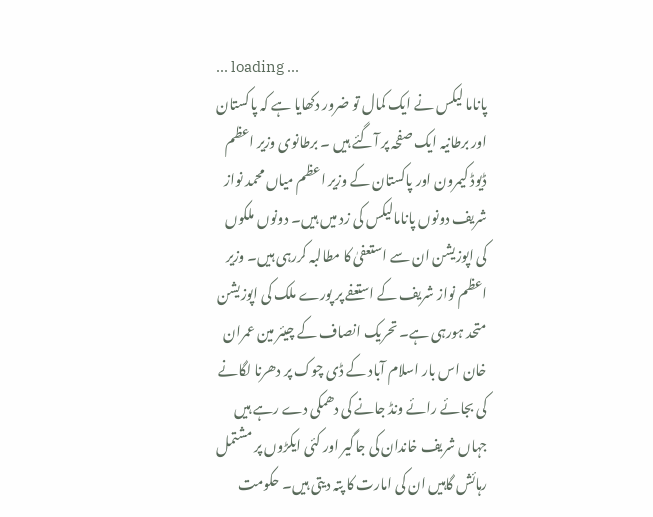... loading ...
پاناما لیکس نے ایک کمال تو ضرور دکھایا ہے کہ پاکستان اور برطانیہ ایک صفحہ پر آگئے ہیں ۔ برطانوی وزیر اعظم ڈیوڈ کیمرون اور پاکستان کے وزیر اعظم میاں محمد نواز شریف دونوں پانامالیکس کی زد میں ہیں۔ دونوں ملکوں کی اپوزیشن ان سے استعفیٰ کا مطالبہ کررہی ہیں۔ وزیر اعظم نواز شریف کے استعفے پر پورے ملک کی اپوزیشن متحد ہورہی ہے۔ تحریک انصاف کے چیئر مین عمران خان اس بار اسلام آباد کے ڈی چوک پر دھرنا لگانے کی بجائے رائے ونڈ جانے کی دھمکی دے رہے ہیں جہاں شریف خاندان کی جاگیر اور کئی ایکڑوں پر مشتمل رہائش گاہیں ان کی امارت کا پتہ دیتی ہیں۔ حکومت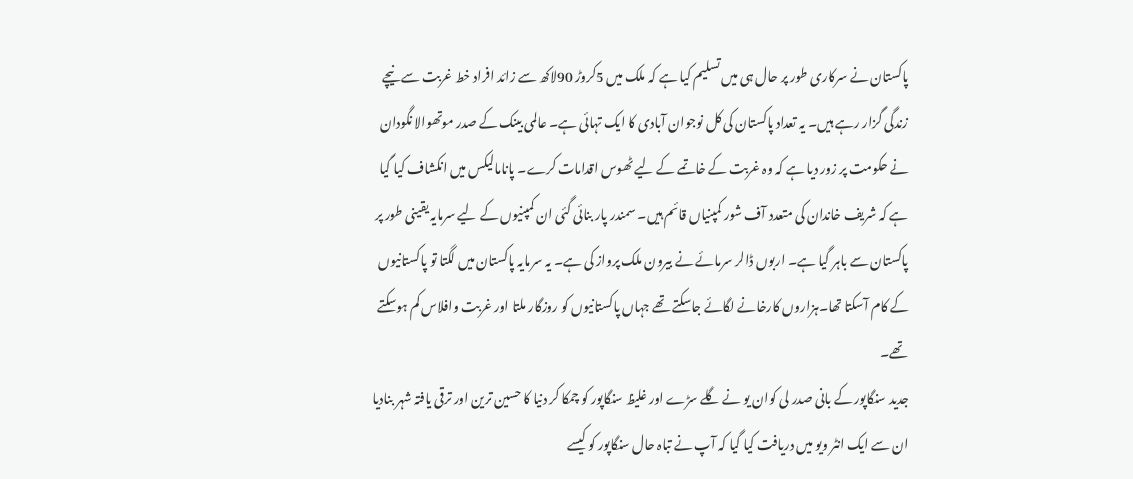پاکستان نے سرکاری طور پر حال ہی میں تسلیم کیا ہے کہ ملک میں 5کروڑ 90لاکھ سے زائد افراد خط غربت سے نیچے زندگی گزار رہے ہیں۔ یہ تعداد پاکستان کی کل نوجوان آبادی کا ایک تہائی ہے۔ عالمی بینک کے صدر موتھوالا نگودان نے حکومت پر زور دیا ہے کہ وہ غربت کے خاتمے کے لیے ٹھوس اقدامات کرے۔ پانامالیکس میں انکشاف کیا گیا ہے کہ شریف خاندان کی متعدد آف شور کمپنیاں قائم ہیں۔ سمندر پار بنائی گئی ان کمپنیوں کے لیے سرمایہ یقینی طور پر پاکستان سے باہر گیا ہے۔ اربوں ڈالر سرمائے نے بیرون ملک پرواز کی ہے۔ یہ سرمایہ پاکستان میں لگتا تو پاکستانیوں کے کام آسکتا تھا۔ہزاروں کارخانے لگائے جاسکتے تھے جہاں پاکستانیوں کو روزگار ملتا اور غربت وافلاس کم ہوسکتے تھے۔
جدید سنگاپور کے بانی صدر لی کوان یو نے گلے سڑے اور غلیظ سنگاپور کو چمکا کر دنیا کا حسین ترین اور ترقی یافتہ شہر بنادیا ان سے ایک انٹر ویو میں دریافت کیا گیا کہ آپ نے تباہ حال سنگاپور کو کیسے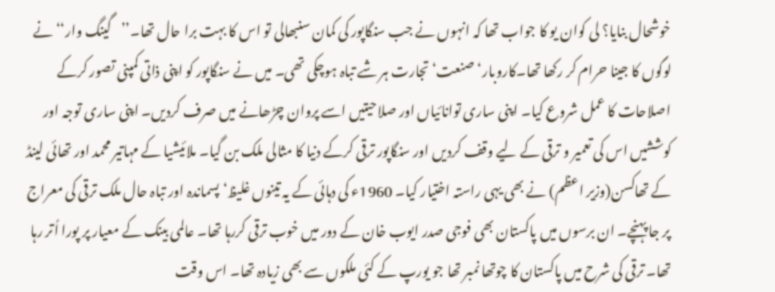خوشحال بنایا؟ لی کوان یو کا جواب تھا کہ انہوں نے جب سنگاپور کی کمان سنبھالی تو اس کا بہت برا حال تھا۔’’گینگ وار‘‘ نے لوگوں کا جینا حرام کر رکھا تھا۔کاروبار‘ صنعت‘ تجارت ہر شے تباہ ہوچکی تھی۔ میں نے سنگاپور کو اپنی ذاتی کمپنی تصور کرکے اصلاحات کا عمل شروع کیا۔ اپنی ساری توانائیاں اور صلاحیتیں اسے پروان چڑھانے میں صرف کردیں۔ اپنی ساری توجہ اور کوششیں اس کی تعمیر و ترقی کے لیے وقف کردیں اور سنگاپور ترقی کرکے دنیا کا مثالی ملک بن گیا۔ ملائیشیا کے مہاتیر محمد اور تھائی لینڈ کے تھاکسن(وزیر اعظم) نے بھی یہی راستہ اختیار کیا۔ 1960ء کی دہائی کے یہ تینوں غلیظ‘ پسماندہ اور تباہ حال ملک ترقی کی معراج پر جا پہنچے۔ ان برسوں میں پاکستان بھی فوجی صدر ایوب خان کے دور میں خوب ترقی کررہا تھا۔ عالمی بینک کے معیار پر پورا اُتر رہا تھا۔ ترقی کی شرح میں پاکستان کا چوتھا نمبر تھا جو یورپ کے کئی ملکوں سے بھی زیادہ تھا۔ اس وقت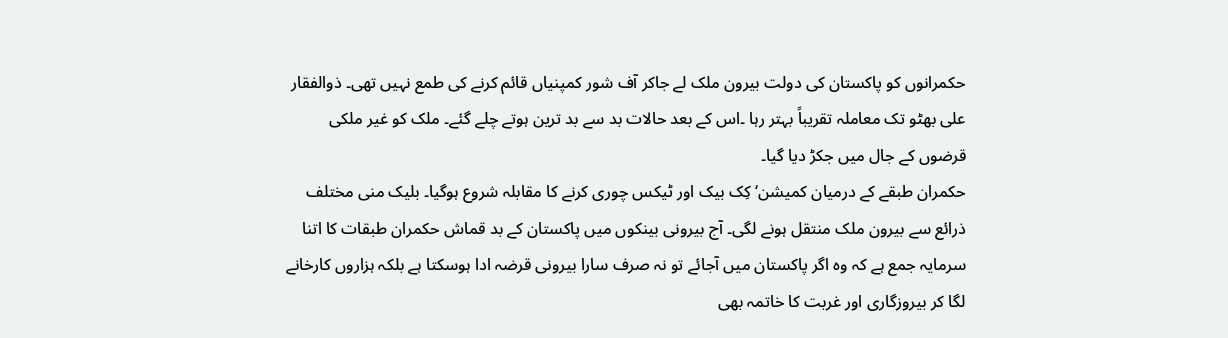حکمرانوں کو پاکستان کی دولت بیرون ملک لے جاکر آف شور کمپنیاں قائم کرنے کی طمع نہیں تھی۔ ذوالفقار علی بھٹو تک معاملہ تقریباً بہتر رہا ۔اس کے بعد حالات بد سے بد ترین ہوتے چلے گئے۔ ملک کو غیر ملکی قرضوں کے جال میں جکڑ دیا گیا۔
حکمران طبقے کے درمیان کمیشن‘ کِک بیک اور ٹیکس چوری کرنے کا مقابلہ شروع ہوگیا۔ بلیک منی مختلف ذرائع سے بیرون ملک منتقل ہونے لگی۔ آج بیرونی بینکوں میں پاکستان کے بد قماش حکمران طبقات کا اتنا سرمایہ جمع ہے کہ وہ اگر پاکستان میں آجائے تو نہ صرف سارا بیرونی قرضہ ادا ہوسکتا ہے بلکہ ہزاروں کارخانے لگا کر بیروزگاری اور غربت کا خاتمہ بھی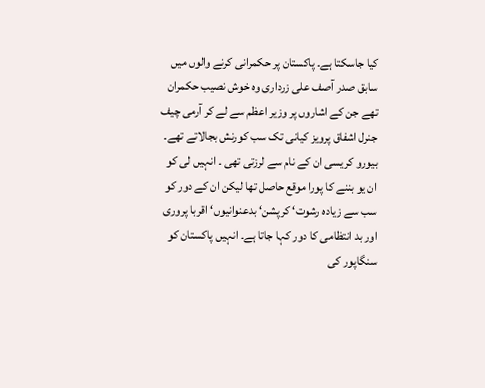کیا جاسکتا ہے۔ پاکستان پر حکمرانی کرنے والوں میں سابق صدر آصف علی زرداری وہ خوش نصیب حکمران تھے جن کے اشاروں پر وزیر اعظم سے لے کر آرمی چیف جنرل اشفاق پرویز کیانی تک سب کورنش بجالاتے تھے۔ بیورو کریسی ان کے نام سے لرزتی تھی ۔ انہیں لی کو ان یو بننے کا پورا موقع حاصل تھا لیکن ان کے دور کو سب سے زیادہ رشوت‘ کرپشن‘ بدعنوانیوں‘ اقربا پروری اور بد انتظامی کا دور کہا جاتا ہے۔ انہیں پاکستان کو سنگاپور کی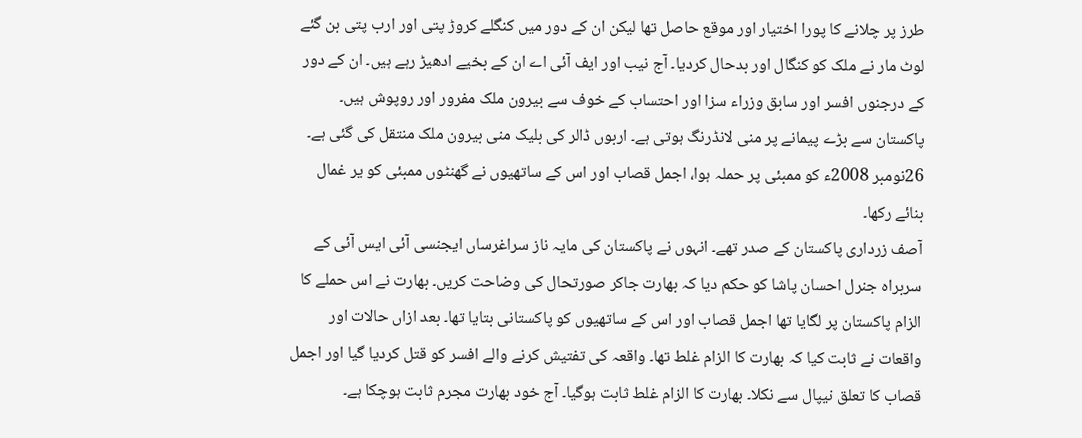طرز پر چلانے کا پورا اختیار اور موقع حاصل تھا لیکن ان کے دور میں کنگلے کروڑ پتی اور ارب پتی بن گئے لوٹ مار نے ملک کو کنگال اور بدحال کردیا۔ آج نیب اور ایف آئی اے ان کے بخیے ادھیڑ رہے ہیں۔ ان کے دور کے درجنوں افسر اور سابق وزراء سزا اور احتساب کے خوف سے بیرون ملک مفرور اور روپوش ہیں۔ پاکستان سے بڑے پیمانے پر منی لانڈرنگ ہوتی ہے۔ اربوں ڈالر کی بلیک منی بیرون ملک منتقل کی گئی ہے۔ 26نومبر 2008ء کو ممبئی پر حملہ ہوا، اجمل قصاب اور اس کے ساتھیوں نے گھنٹوں ممبئی کو یر غمال بنائے رکھا۔
آصف زرداری پاکستان کے صدر تھے۔ انہوں نے پاکستان کی مایہ ناز سراغرساں ایجنسی آئی ایس آئی کے سربراہ جنرل احسان پاشا کو حکم دیا کہ بھارت جاکر صورتحال کی وضاحت کریں۔ بھارت نے اس حملے کا الزام پاکستان پر لگایا تھا اجمل قصاب اور اس کے ساتھیوں کو پاکستانی بتایا تھا۔ بعد ازاں حالات اور واقعات نے ثابت کیا کہ بھارت کا الزام غلط تھا۔ واقعہ کی تفتیش کرنے والے افسر کو قتل کردیا گیا اور اجمل قصاب کا تعلق نیپال سے نکلا۔ بھارت کا الزام غلط ثابت ہوگیا۔ آج خود بھارت مجرم ثابت ہوچکا ہے۔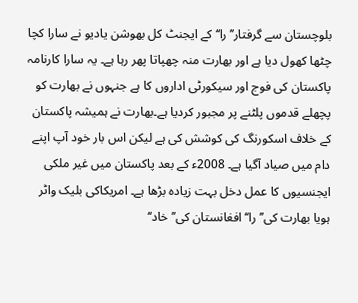بلوچستان سے گرفتار’’را‘‘ کے ایجنٹ کل بھوشن یادیو نے سارا کچا چٹھا کھول دیا ہے اور بھارت منہ چھپاتا پھر رہا ہے۔ یہ سارا کارنامہ پاکستان کی فوج اور سیکورٹی اداروں کا ہے جنہوں نے بھارت کو پچھلے قدموں پلٹنے پر مجبور کردیا ہے۔بھارت نے ہمیشہ پاکستان کے خلاف اسکورنگ کی کوشش کی ہے لیکن اس بار خود آپ اپنے دام میں صیاد آگیا ہے۔ 2008ء کے بعد پاکستان میں غیر ملکی ایجنسیوں کا عمل دخل بہت زیادہ بڑھا ہے۔ امریکاکی بلیک واٹر ہویا بھارت کی’’را‘‘ افغانستان کی’’خاد‘‘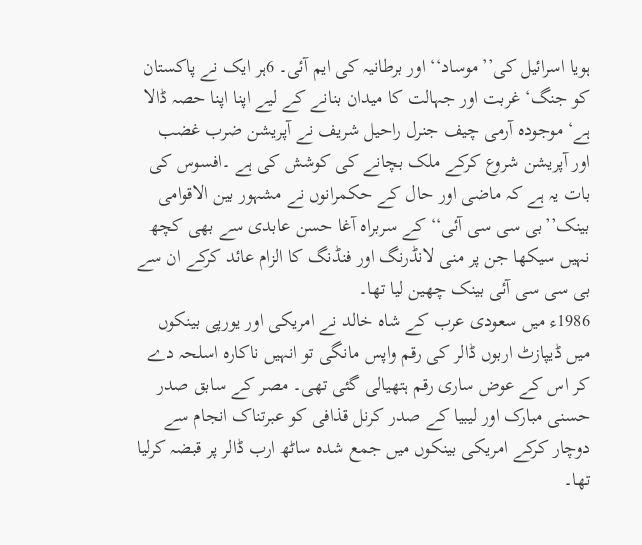ہویا اسرائیل کی’’موساد‘‘ اور برطانیہ کی ایم آئی۔ 6ہر ایک نے پاکستان کو جنگ‘ غربت اور جہالت کا میدان بنانے کے لیے اپنا اپنا حصہ ڈالا ہے‘ موجودہ آرمی چیف جنرل راحیل شریف نے آپریشن ضرب غضب اور آپریشن شروع کرکے ملک بچانے کی کوشش کی ہے ۔افسوس کی بات یہ ہے کہ ماضی اور حال کے حکمرانوں نے مشہور بین الاقوامی بینک’’بی سی سی آئی‘‘ کے سربراہ آغا حسن عابدی سے بھی کچھ نہیں سیکھا جن پر منی لانڈرنگ اور فنڈنگ کا الزام عائد کرکے ان سے بی سی سی آئی بینک چھین لیا تھا۔
1986ء میں سعودی عرب کے شاہ خالد نے امریکی اور یورپی بینکوں میں ڈیپازٹ اربوں ڈالر کی رقم واپس مانگی تو انہیں ناکارہ اسلحہ دے کر اس کے عوض ساری رقم ہتھیالی گئی تھی۔ مصر کے سابق صدر حسنی مبارک اور لیبیا کے صدر کرنل قذافی کو عبرتناک انجام سے دوچار کرکے امریکی بینکوں میں جمع شدہ ساٹھ ارب ڈالر پر قبضہ کرلیا تھا۔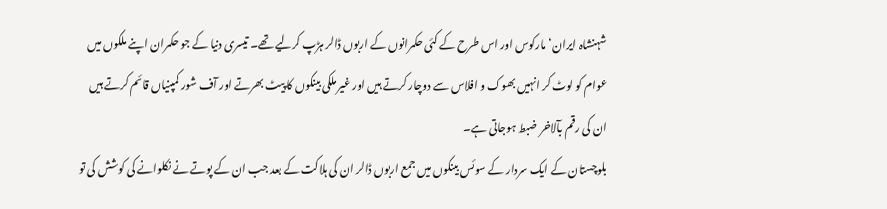شہنشاہ ایران‘ مارکوس اور اس طرح کے کئی حکمرانوں کے اربوں ڈالر ہڑپ کرلیے تھے۔ تیسری دنیا کے جو حکمران اپنے ملکوں میں عوام کو لوٹ کر انہیں بھوک و افلاس سے دوچار کرتے ہیں اور غیر ملکی بینکوں کا پیٹ بھرتے اور آف شور کمپنیاں قائم کرتے ہیں ان کی رقم بآلاخر ضبط ہوجاتی ہے۔
بلوچستان کے ایک سردار کے سوئس بینکوں میں جمع اربوں ڈالر ان کی ہلاکت کے بعد جب ان کے پوتے نے نکلوانے کی کوشش کی تو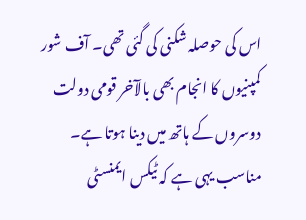اس کی حوصلہ شکنی کی گئی تھی۔ آف شور کمپنیوں کا انجام بھی بالآخر قومی دولت دوسروں کے ہاتھ میں دینا ہوتا ہے۔ مناسب یہی ہے کہ ٹیکس ایمنسٹی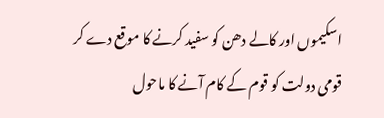اسکیموں اور کالے دھن کو سفید کرنے کا موقع دے کر قومی دولت کو قوم کے کام آنے کا ماحول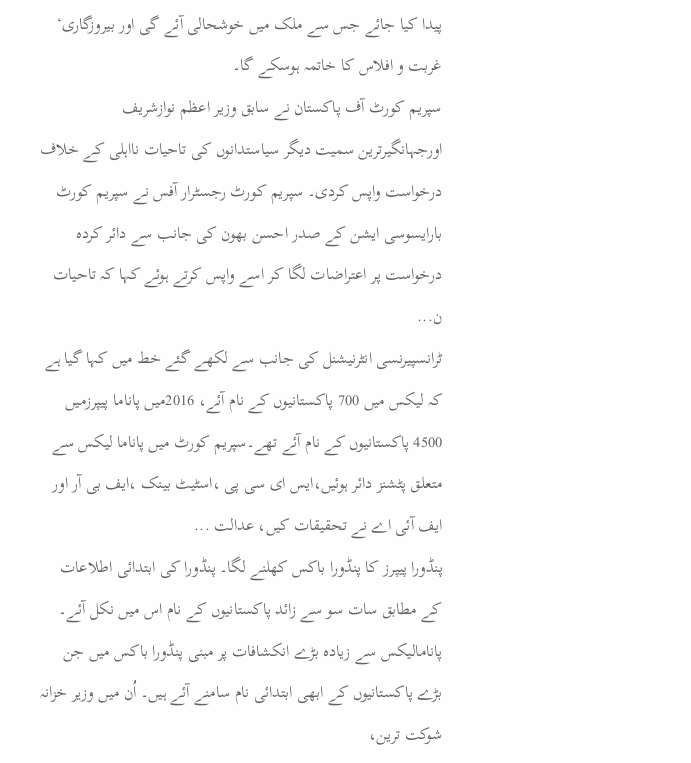پیدا کیا جائے جس سے ملک میں خوشحالی آئے گی اور بیروزگاری‘ غربت و افلاس کا خاتمہ ہوسکے گا۔
سپریم کورٹ آف پاکستان نے سابق وزیر اعظم نوازشریف اورجہانگیرترین سمیت دیگر سیاستدانوں کی تاحیات نااہلی کے خلاف درخواست واپس کردی۔ سپریم کورٹ رجسٹرار آفس نے سپریم کورٹ بارایسوسی ایشن کے صدر احسن بھون کی جانب سے دائر کردہ درخواست پر اعتراضات لگا کر اسے واپس کرتے ہوئے کہا کہ تاحیات ن...
ٹرانسپیرنسی انٹرنیشنل کی جانب سے لکھے گئے خط میں کہا گیا ہے کہ لیکس میں 700 پاکستانیوں کے نام آئے، 2016میں پاناما پیپرزمیں 4500 پاکستانیوں کے نام آئے تھے۔سپریم کورٹ میں پاناما لیکس سے متعلق پٹشنز دائر ہوئیں،ایس ای سی پی ،اسٹیٹ بینک ،ایف بی آر اور ایف آئی اے نے تحقیقات کیں، عدالت ...
پنڈورا پیپرز کا پنڈورا باکس کھلنے لگا۔ پنڈورا کی ابتدائی اطلاعات کے مطابق سات سو سے زائد پاکستانیوں کے نام اس میں نکل آئے۔ پانامالیکس سے زیادہ بڑے انکشافات پر مبنی پنڈورا باکس میں جن بڑے پاکستانیوں کے ابھی ابتدائی نام سامنے آئے ہیں۔ اُن میں وزیر خزانہ شوکت ترین،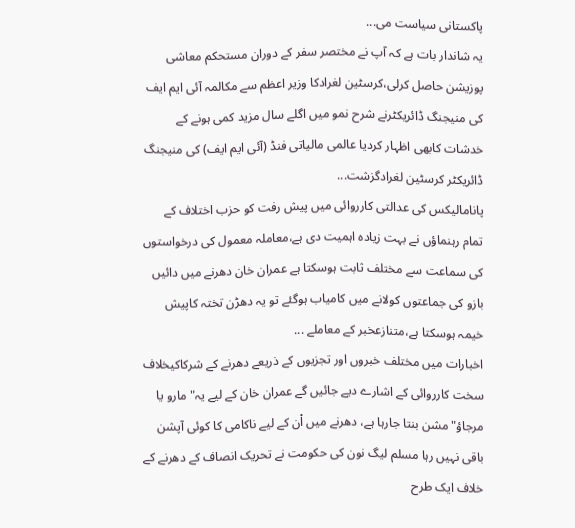پاکستانی سیاست می...
یہ شاندار بات ہے کہ آپ نے مختصر سفر کے دوران مستحکم معاشی پوزیشن حاصل کرلی،کرسٹین لغرادکا وزیر اعظم سے مکالمہ آئی ایم ایف کی منیجنگ ڈائریکٹرنے شرح نمو میں اگلے سال مزید کمی ہونے کے خدشات کابھی اظہار کردیا عالمی مالیاتی فنڈ (آئی ایم ایف) کی منیجنگ ڈائریکٹر کرسٹین لغرادگزشت...
پانامالیکس کی عدالتی کارروائی میں پیش رفت کو حزب اختلاف کے تمام رہنماؤں نے بہت زیادہ اہمیت دی ہے،معاملہ معمول کی درخواستوں کی سماعت سے مختلف ثابت ہوسکتا ہے عمران خان دھرنے میں دائیں بازو کی جماعتوں کولانے میں کامیاب ہوگئے تو یہ دھڑن تختہ کاپیش خیمہ ہوسکتا ہے،متنازعخبر کے معاملے ...
اخبارات میں مختلف خبروں اور تجزیوں کے ذریعے دھرنے کے شرکاکیخلاف سخت کارروائی کے اشارے دیے جائیں گے عمران خان کے لیے یہ"مارو یا مرجاؤ" مشن بنتا جارہا ہے، دھرنے میں اْن کے لیے ناکامی کا کوئی آپشن باقی نہیں رہا مسلم لیگ نون کی حکومت نے تحریک انصاف کے دھرنے کے خلاف ایک طرح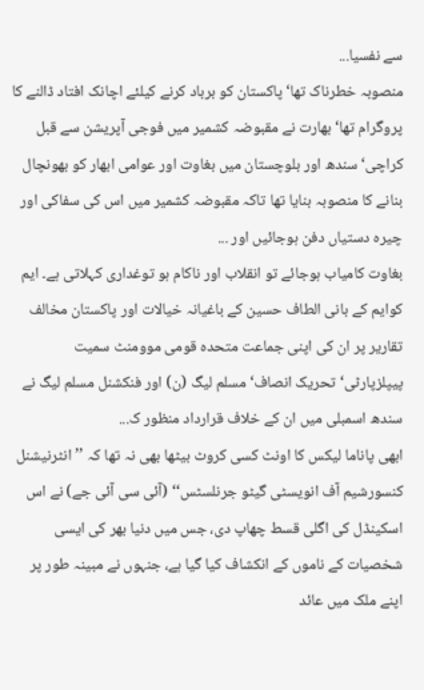سے نفسیا...
منصوبہ خطرناک تھا‘ پاکستان کو برباد کرنے کیلئے اچانک افتاد ڈالنے کا پروگرام تھا‘ بھارت نے مقبوضہ کشمیر میں فوجی آپریشن سے قبل کراچی‘ سندھ اور بلوچستان میں بغاوت اور عوامی ابھار کو بھونچال بنانے کا منصوبہ بنایا تھا تاکہ مقبوضہ کشمیر میں اس کی سفاکی اور چیرہ دستیاں دفن ہوجائیں اور ...
بغاوت کامیاب ہوجائے تو انقلاب اور ناکام ہو توغداری کہلاتی ہے۔ ایم کوایم کے بانی الطاف حسین کے باغیانہ خیالات اور پاکستان مخالف تقاریر پر ان کی اپنی جماعت متحدہ قومی موومنٹ سمیت پیپلزپارٹی‘ تحریک انصاف‘ مسلم لیگ (ن) اور فنکشنل مسلم لیگ نے سندھ اسمبلی میں ان کے خلاف قرارداد منظور ک...
ابھی پاناما لیکس کا اونٹ کسی کروٹ بیٹھا بھی نہ تھا کہ ’’انٹرنیشنل کنسورشیم آف انویسٹی گیٹو جرنلسٹس‘‘ (آئی سی آئی جے) نے اس اسکینڈل کی اگلی قسط چھاپ دی، جس میں دنیا بھر کی ایسی شخصیات کے ناموں کے انکشاف کیا گیا ہے، جنہوں نے مبینہ طور پر اپنے ملک میں عائد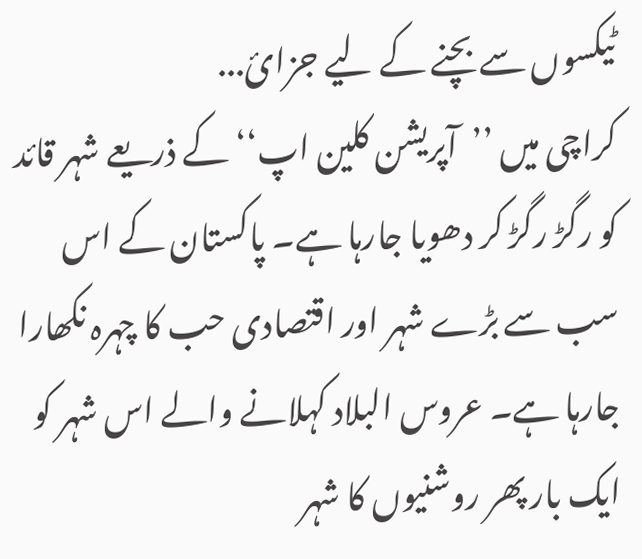ٹیکسوں سے بچنے کے لیے جزائ...
کراچی میں ’’آپریشن کلین اپ‘‘ کے ذریعے شہر قائد کو رگڑ رگڑ کر دھویا جارہا ہے۔ پاکستان کے اس سب سے بڑے شہر اور اقتصادی حب کا چہرہ نکھارا جارہا ہے۔ عروس البلاد کہلانے والے اس شہر کو ایک بار پھر روشنیوں کا شہر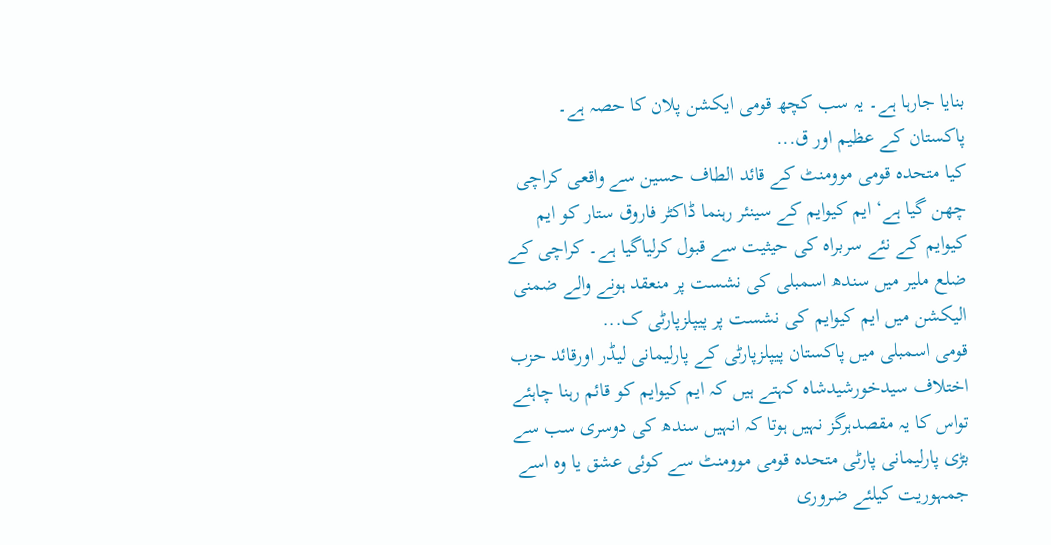بنایا جارہا ہے۔ یہ سب کچھ قومی ایکشن پلان کا حصہ ہے۔ پاکستان کے عظیم اور ق...
کیا متحدہ قومی موومنٹ کے قائد الطاف حسین سے واقعی کراچی چھن گیا ہے‘ ایم کیوایم کے سینئر رہنما ڈاکٹر فاروق ستار کو ایم کیوایم کے نئے سربراہ کی حیثیت سے قبول کرلیاگیا ہے۔ کراچی کے ضلع ملیر میں سندھ اسمبلی کی نشست پر منعقد ہونے والے ضمنی الیکشن میں ایم کیوایم کی نشست پر پیپلزپارٹی ک...
قومی اسمبلی میں پاکستان پیپلزپارٹی کے پارلیمانی لیڈر اورقائد حزب اختلاف سیدخورشیدشاہ کہتے ہیں کہ ایم کیوایم کو قائم رہنا چاہئے تواس کا یہ مقصدہرگز نہیں ہوتا کہ انہیں سندھ کی دوسری سب سے بڑی پارلیمانی پارٹی متحدہ قومی موومنٹ سے کوئی عشق یا وہ اسے جمہوریت کیلئے ضروری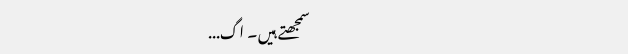سمجھتے ہیں۔ اگ...